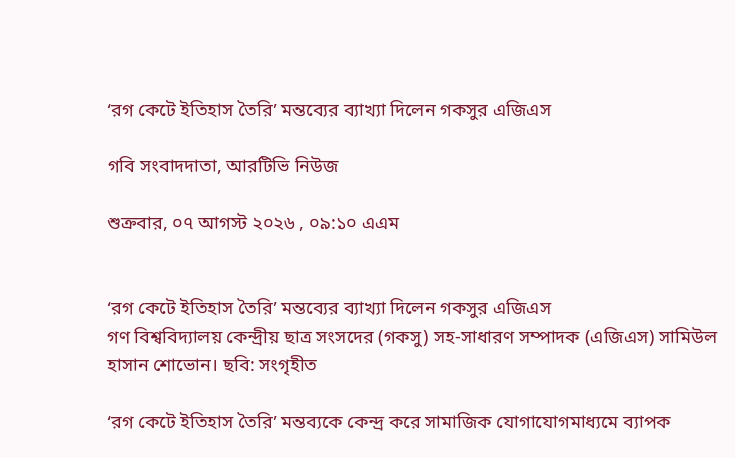‘রগ কেটে ইতিহাস তৈরি’ মন্তব্যের ব্যাখ্যা দিলেন গকসুর এজিএস

গবি সংবাদদাতা, আরটিভি নিউজ

শুক্রবার, ০৭ আগস্ট ২০২৬ , ০৯:১০ এএম


‘রগ কেটে ইতিহাস তৈরি’ মন্তব্যের ব্যাখ্যা দিলেন গকসুর এজিএস
গণ বিশ্ববিদ্যালয় কেন্দ্রীয় ছাত্র সংসদের (গকসু) সহ-সাধারণ সম্পাদক (এজিএস) সামিউল হাসান শোভোন। ছবি: সংগৃহীত

‘রগ কেটে ইতিহাস তৈরি’ মন্তব্যকে কেন্দ্র করে সামাজিক যোগাযোগমাধ্যমে ব্যাপক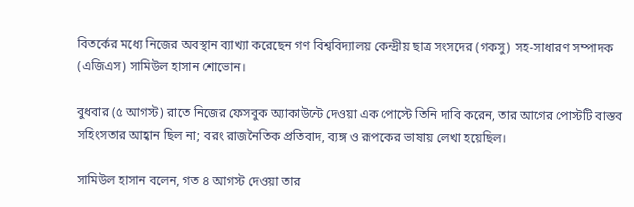বিতর্কের মধ্যে নিজের অবস্থান ব্যাখ্যা করেছেন গণ বিশ্ববিদ্যালয় কেন্দ্রীয় ছাত্র সংসদের (গকসু) সহ-সাধারণ সম্পাদক (এজিএস) সামিউল হাসান শোভোন।

বুধবার (৫ আগস্ট) রাতে নিজের ফেসবুক অ্যাকাউন্টে দেওয়া এক পোস্টে তিনি দাবি করেন, তার আগের পোস্টটি বাস্তব সহিংসতার আহ্বান ছিল না; বরং রাজনৈতিক প্রতিবাদ, ব্যঙ্গ ও রূপকের ভাষায় লেখা হয়েছিল।

সামিউল হাসান বলেন, গত ৪ আগস্ট দেওয়া তার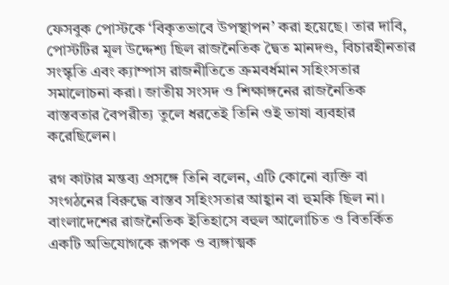ফেসবুক পোস্টকে ‘বিকৃতভাবে উপস্থাপন’ করা হয়েছে। তার দাবি, পোস্টটির মূল উদ্দেশ্য ছিল রাজনৈতিক দ্বৈত মানদণ্ড, বিচারহীনতার সংস্কৃতি এবং ক্যাম্পাস রাজনীতিতে ক্রমবর্ধমান সহিংসতার সমালোচনা করা। জাতীয় সংসদ ও শিক্ষাঙ্গনের রাজনৈতিক বাস্তবতার বৈপরীত্য তুলে ধরতেই তিনি ওই ভাষা ব্যবহার করেছিলেন।

রগ কাটার মন্তব্য প্রসঙ্গে তিনি বলেন, এটি কোনো ব্যক্তি বা সংগঠনের বিরুদ্ধে বাস্তব সহিংসতার আহ্বান বা হুমকি ছিল না। বাংলাদেশের রাজনৈতিক ইতিহাসে বহুল আলোচিত ও বিতর্কিত একটি অভিযোগকে রূপক ও ব্যঙ্গাত্মক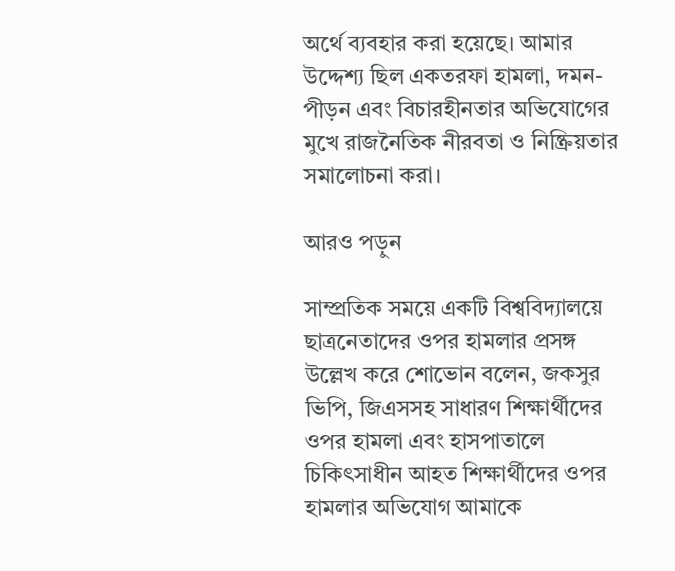অর্থে ব্যবহার করা হয়েছে। আমার উদ্দেশ্য ছিল একতরফা হামলা, দমন-পীড়ন এবং বিচারহীনতার অভিযোগের মুখে রাজনৈতিক নীরবতা ও নিষ্ক্রিয়তার সমালোচনা করা।

আরও পড়ুন

সাম্প্রতিক সময়ে একটি বিশ্ববিদ্যালয়ে ছাত্রনেতাদের ওপর হামলার প্রসঙ্গ উল্লেখ করে শোভোন বলেন, জকসুর ভিপি, জিএসসহ সাধারণ শিক্ষার্থীদের ওপর হামলা এবং হাসপাতালে চিকিৎসাধীন আহত শিক্ষার্থীদের ওপর হামলার অভিযোগ আমাকে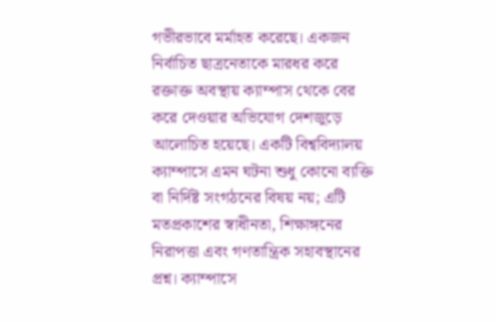গভীরভাবে মর্মাহত করেছে। একজন নির্বাচিত ছাত্রনেতাকে মারধর করে রক্তাক্ত অবস্থায় ক্যাম্পাস থেকে বের করে দেওয়ার অভিযোগ দেশজুড়ে আলোচিত হয়েছে। একটি বিশ্ববিদ্যালয় ক্যাম্পাসে এমন ঘটনা শুধু কোনো ব্যক্তি বা নির্দিষ্ট সংগঠনের বিষয় নয়; এটি মতপ্রকাশের স্বাধীনতা, শিক্ষাঙ্গনের নিরাপত্তা এবং গণতান্ত্রিক সহাবস্থানের প্রশ্ন। ক্যাম্পাসে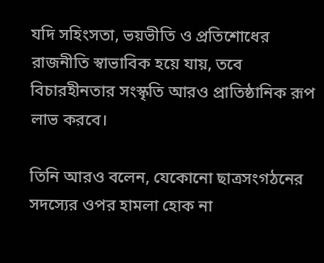যদি সহিংসতা, ভয়ভীতি ও প্রতিশোধের রাজনীতি স্বাভাবিক হয়ে যায়, তবে বিচারহীনতার সংস্কৃতি আরও প্রাতিষ্ঠানিক রূপ লাভ করবে।

তিনি আরও বলেন, যেকোনো ছাত্রসংগঠনের সদস্যের ওপর হামলা হোক না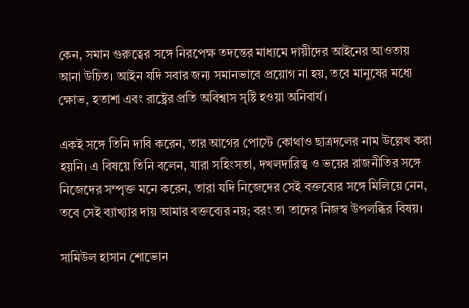কেন, সমান গুরুত্বের সঙ্গে নিরপেক্ষ তদন্তের মাধ্যমে দায়ীদের আইনের আওতায় আনা উচিত। আইন যদি সবার জন্য সমানভাবে প্রয়োগ না হয়, তবে মানুষের মধ্যে ক্ষোভ, হতাশা এবং রাষ্ট্রের প্রতি অবিশ্বাস সৃষ্টি হওয়া অনিবার্য।

একই সঙ্গে তিনি দাবি করেন, তার আগের পোস্টে কোথাও ছাত্রদলের নাম উল্লেখ করা হয়নি। এ বিষয়ে তিনি বলেন, যারা সহিংসতা, দখলদারিত্ব ও ভয়ের রাজনীতির সঙ্গে নিজেদের সম্পৃক্ত মনে করেন, তারা যদি নিজেদের সেই বক্তব্যের সঙ্গে মিলিয়ে নেন, তবে সেই ব্যাখ্যার দায় আমার বক্তব্যের নয়; বরং তা তাদের নিজস্ব উপলব্ধির বিষয়।

সামিউল হাসান শোভোন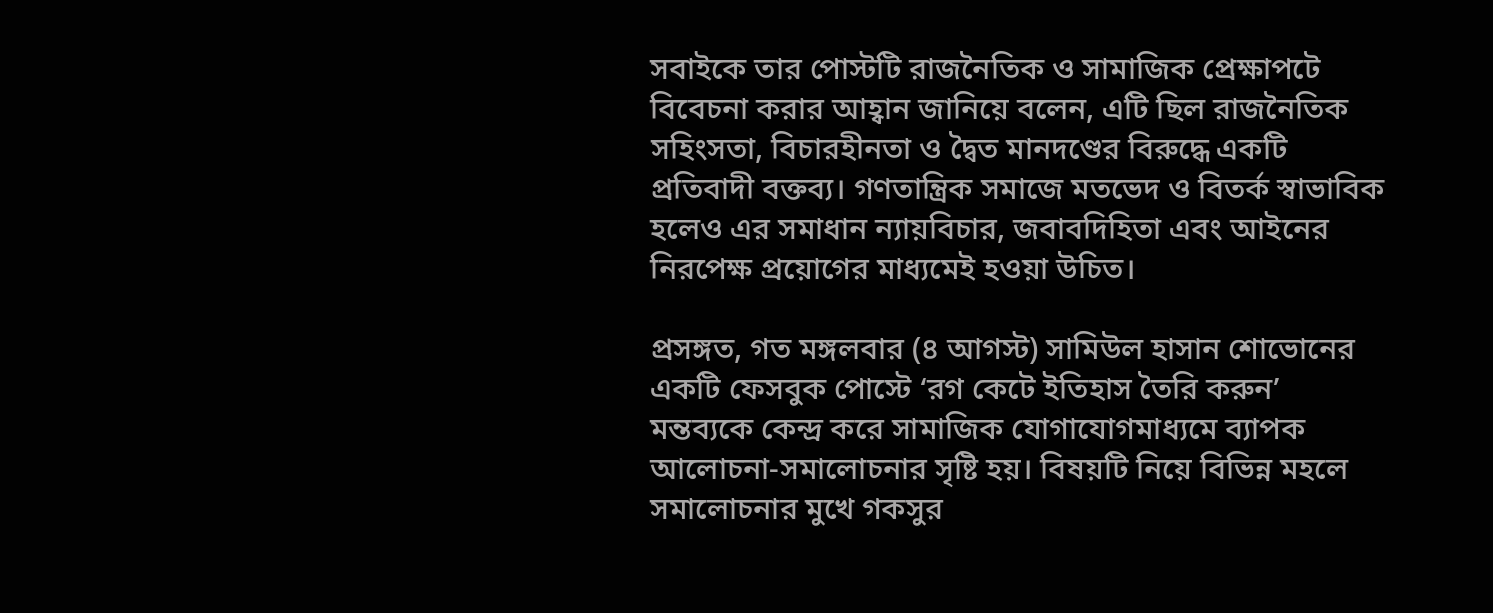সবাইকে তার পোস্টটি রাজনৈতিক ও সামাজিক প্রেক্ষাপটে বিবেচনা করার আহ্বান জানিয়ে বলেন, এটি ছিল রাজনৈতিক সহিংসতা, বিচারহীনতা ও দ্বৈত মানদণ্ডের বিরুদ্ধে একটি প্রতিবাদী বক্তব্য। গণতান্ত্রিক সমাজে মতভেদ ও বিতর্ক স্বাভাবিক হলেও এর সমাধান ন্যায়বিচার, জবাবদিহিতা এবং আইনের নিরপেক্ষ প্রয়োগের মাধ্যমেই হওয়া উচিত।

প্রসঙ্গত, গত মঙ্গলবার (৪ আগস্ট) সামিউল হাসান শোভোনের একটি ফেসবুক পোস্টে ‘রগ কেটে ইতিহাস তৈরি করুন’ মন্তব্যকে কেন্দ্র করে সামাজিক যোগাযোগমাধ্যমে ব্যাপক আলোচনা-সমালোচনার সৃষ্টি হয়। বিষয়টি নিয়ে বিভিন্ন মহলে সমালোচনার মুখে গকসুর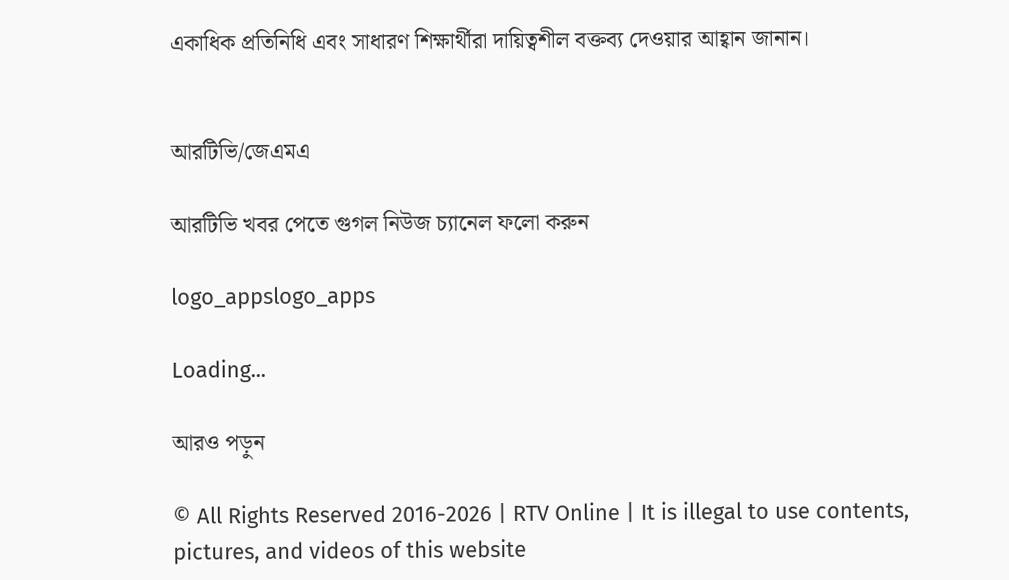একাধিক প্রতিনিধি এবং সাধারণ শিক্ষার্থীরা দায়িত্বশীল বক্তব্য দেওয়ার আহ্বান জানান।


আরটিভি/জেএমএ

আরটিভি খবর পেতে গুগল নিউজ চ্যানেল ফলো করুন

logo_appslogo_apps

Loading...

আরও পড়ুন

© All Rights Reserved 2016-2026 | RTV Online | It is illegal to use contents, pictures, and videos of this website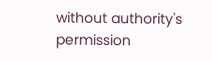without authority's permission